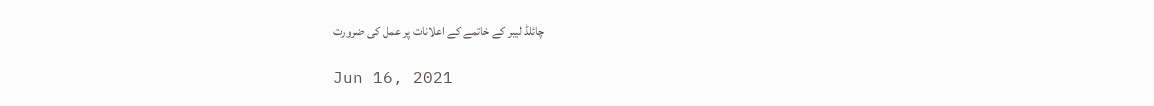چائلڈ لیبر کے خاتمے کے اعلانات پر عمل کی ضرورت

Jun 16, 2021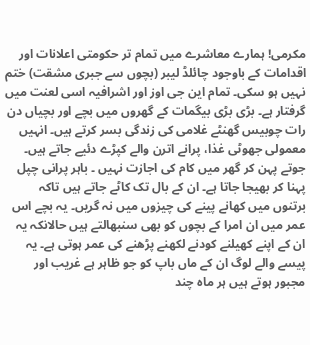مکرمی! ہمارے معاشرے میں تمام تر حکومتی اعلانات اور اقدامات کے باوجود چائلڈ لیبر (بچوں سے جبری مشقت) ختم نہیں ہو سکی۔ تمام این جی اوز اور اشرافیہ اسی لعنت میں گرفتار ہے۔ بڑی بڑی بیگمات کے گھروں میں بچے اور بچیاں دن رات چوبیس گھنٹے غلامی کی زندگی بسر کرتے ہیں۔ انہیں معمولی جھوٹی غذا، پرانے اترن والے کپڑے دئیے جاتے ہیں۔ جوتے پہن کر گھر میں کام کی اجازت نہیں ۔ باہر پرانی چپل پہنا کر بھیجا جاتا ہے۔ ان کے بال تک کاٹے جاتے ہیں تاکہ برتنوں میں کھانے پینے کی چیزوں میں نہ گریں۔ یہ بچے اس عمر میں ان امرا کے بچوں کو بھی سنبھالتے ہیں حالانکہ یہ ان کے اپنے کھیلنے کودنے لکھنے پڑھنے کی عمر ہوتی ہے۔ یہ پیسے والے لوگ ان کے ماں باپ کو جو ظاہر ہے غریب اور مجبور ہوتے ہیں ہر ماہ چند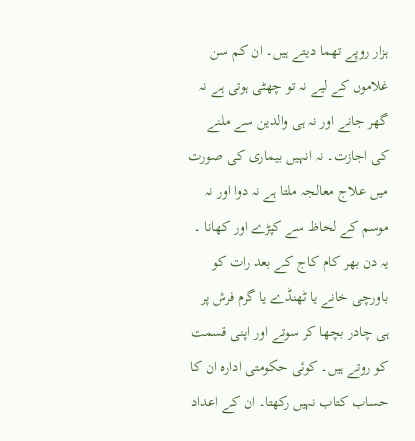ہزار روپے تھما دیتے ہیں۔ ان کم سن غلاموں کے لیے نہ تو چھٹی ہوتی ہے نہ گھر جانے اور نہ ہی والدین سے ملنے کی اجازت۔ نہ انہیں بیماری کی صورت میں علاج معالجہ ملتا ہے نہ دوا اور نہ موسم کے لحاظ سے کپڑے اور کھانا ۔ یہ دن بھر کام کاج کے بعد رات کو باورچی خانے یا ٹھنڈے یا گرم فرش پر ہی چادر بچھا کر سوتے اور اپنی قسمت کو روتے ہیں۔ کوئی حکومتی ادارہ ان کا حساب کتاب نہیں رکھتا۔ ان کے اعداد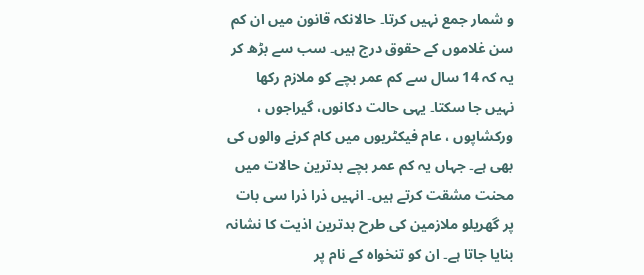و شمار جمع نہیں کرتا۔ حالانکہ قانون میں ان کم سن غلاموں کے حقوق درج ہیں۔ سب سے بڑھ کر یہ کہ 14 سال سے کم عمر بچے کو ملازم رکھا نہیں جا سکتا۔ یہی حالت دکانوں، گیراجوں ، ورکشاپوں ، عام فیکٹریوں میں کام کرنے والوں کی بھی ہے۔ جہاں یہ کم عمر بچے بدترین حالات میں محنت مشقت کرتے ہیں۔ انہیں ذرا ذرا سی بات پر گھریلو ملازمین کی طرح بدترین اذیت کا نشانہ بنایا جاتا ہے۔ ان کو تنخواہ کے نام پر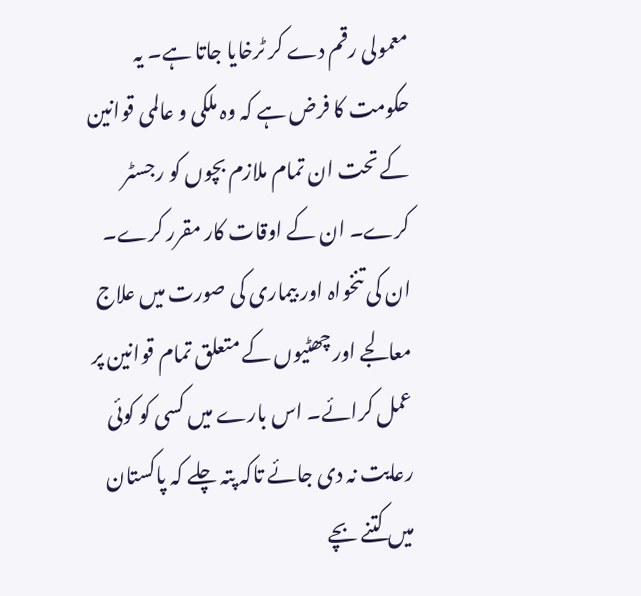معمولی رقم دے کر ٹرخایا جاتا ہے۔ یہ حکومت کا فرض ہے کہ وہ ملکی و عالمی قوانین کے تحت ان تمام ملازم بچوں کو رجسٹر کرے۔ ان کے اوقات کار مقرر کرے۔ ان کی تنخواہ اور بیماری کی صورت میں علاج معالجے اور چھٹیوں کے متعلق تمام قوانین پر عمل کرائے۔ اس بارے میں کسی کو کوئی رعایت نہ دی جائے تاکہ پتہ چلے کہ پاکستان میں کتنے بچے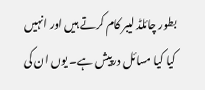بطور چائلڈ لیبر کام کرتے ہیں اور انہیں کیا کیا مسائل درپیش ہے۔ یوں ان کی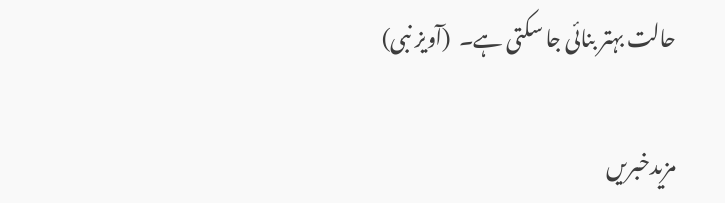حالت بہتر بنائی جا سکتی ہے۔  (آویز نبی)

مزیدخبریں